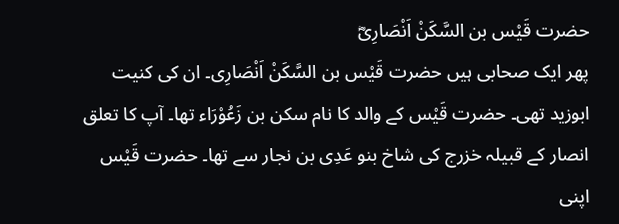حضرت قَیْس بن السَّکَنْ اَنْصَارِیؓ
پھر ایک صحابی ہیں حضرت قَیْس بن السَّکَنْ اَنْصَارِی۔ ان کی کنیت ابوزید تھی۔ حضرت قَیْس کے والد کا نام سکن بن زَعُوْرَاء تھا۔ آپ کا تعلق انصار کے قبیلہ خزرج کی شاخ بنو عَدِی بن نجار سے تھا۔ حضرت قَیْس اپنی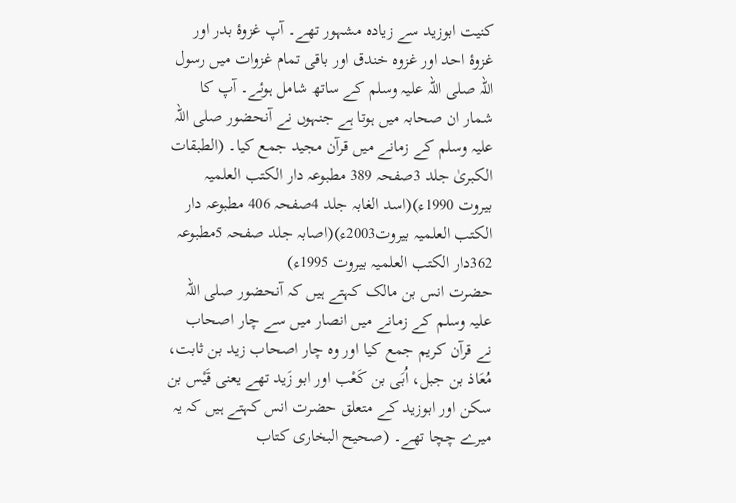کنیت ابوزید سے زیادہ مشہور تھے۔ آپ غزوۂ بدر اور غزوۂ احد اور غزوہ خندق اور باقی تمام غزوات میں رسول اللہ صلی اللہ علیہ وسلم کے ساتھ شامل ہوئے۔ آپ کا شمار ان صحابہ میں ہوتا ہے جنہوں نے آنحضور صلی اللہ علیہ وسلم کے زمانے میں قرآن مجید جمع کیا۔ (الطبقات الکبریٰ جلد 3صفحہ 389 مطبوعہ دار الکتب العلمیہ بیروت 1990ء)(اسد الغابہ جلد 4صفحہ 406 مطبوعہ دار الکتب العلمیہ بیروت2003ء)(اصابہ جلد صفحہ 5مطبوعہ 362دار الکتب العلمیہ بیروت 1995ء)
حضرت انس بن مالک کہتے ہیں کہ آنحضور صلی اللہ علیہ وسلم کے زمانے میں انصار میں سے چار اصحاب نے قرآن کریم جمع کیا اور وہ چار اصحاب زید بن ثابت، مُعَاذ بن جبل، اُبَی بن کَعْب اور ابو زَید تھے یعنی قَیْس بن سکن اور ابوزید کے متعلق حضرت انس کہتے ہیں کہ یہ میرے چچا تھے۔ (صحیح البخاری کتاب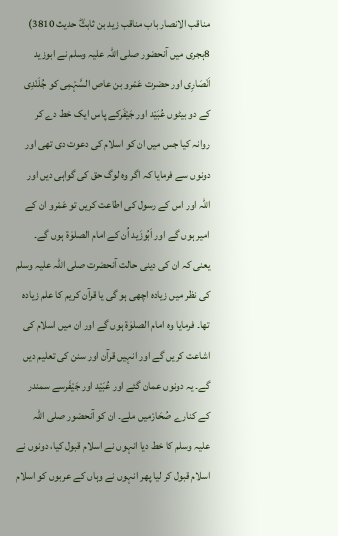مناقب الانصار باب مناقب زید بن ثابتؓ حدیث 3810)
8ہجری میں آنحضور صلی اللہ علیہ وسلم نے ابوزید اَنْصَارِی اور حضرت عَمْرو بن عاص السَّہْمِی کو جُلَنْدِی کے دو بیٹوں عُبَیْد اور جَیْفَرکے پاس ایک خط دے کر روانہ کیا جس میں ان کو اسلام کی دعوت دی تھی اور دونوں سے فرمایا کہ اگر وہ لوگ حق کی گواہی دیں اور اللہ اور اس کے رسول کی اطاعت کریں تو عَمْرو ان کے امیر ہوں گے اور اَبُوزَید اُن کے امام الصلوٰۃ ہوں گے۔ یعنی کہ ان کی دینی حالت آنحضرت صلی اللہ علیہ وسلم کی نظر میں زیادہ اچھی ہو گی یا قرآن کریم کا علم زیادہ تھا۔ فرمایا وہ امام الصلوٰۃ ہوں گے اور ان میں اسلام کی اشاعت کریں گے اور انہیں قرآن اور سنن کی تعلیم دیں گے۔ یہ دونوں عمان گئے اور عُبَیْد اور جَیْفَرسے سمندر کے کنارے صُحَارْمیں ملے۔ ان کو آنحضور صلی اللہ علیہ وسلم کا خط دیا انہوں نے اسلام قبول کیا، دونوں نے اسلام قبول کر لیا پھر انہوں نے وہاں کے عربوں کو اسلام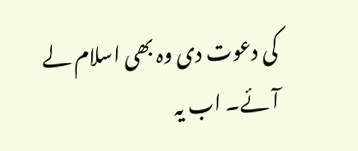کی دعوت دی وہ بھی اسلام لے آئے۔ اب یہ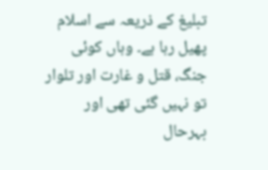تبلیغ کے ذریعہ سے اسلام پھیل رہا ہے۔ وہاں کوئی جنگ، قتل و غارت اور تلوار تو نہیں گئی تھی اور بہرحال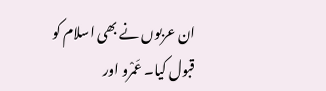ان عربوں نے بھی اسلام کو قبول کیا۔ عَمْرو اور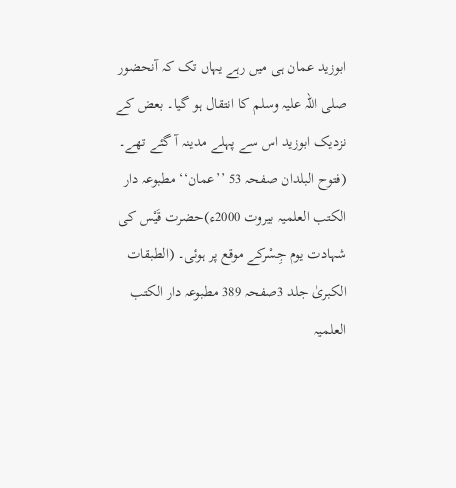ابوزید عمان ہی میں رہے یہاں تک کہ آنحضور صلی اللہ علیہ وسلم کا انتقال ہو گیا۔ بعض کے نزدیک ابوزید اس سے پہلے مدینہ آ گئے تھے۔ (فتوح البلدان صفحہ 53 ’’عمان‘‘ مطبوعہ دار الکتب العلمیہ بیروت 2000ء)حضرت قَیْس کی شہادت یوم جِسْرکے موقع پر ہوئی۔ (الطبقات الکبریٰ جلد 3صفحہ 389 مطبوعہ دار الکتب العلمیہ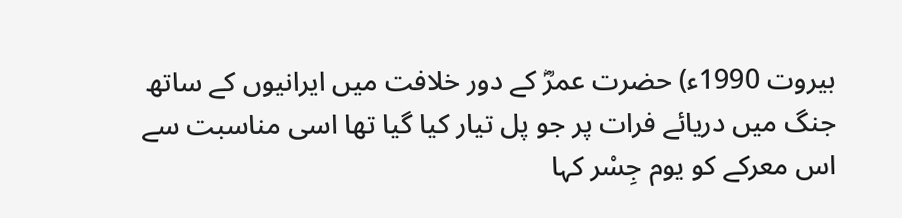بیروت 1990ء) حضرت عمرؓ کے دور خلافت میں ایرانیوں کے ساتھ جنگ میں دریائے فرات پر جو پل تیار کیا گیا تھا اسی مناسبت سے اس معرکے کو یوم جِسْر کہا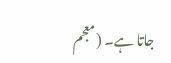جاتا ہے۔ (معجم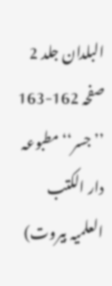البلدان جلد 2 صفحہ 162-163 ’’جسر‘‘ مطبوعہ دار الکتب العلمیہ بیروت)